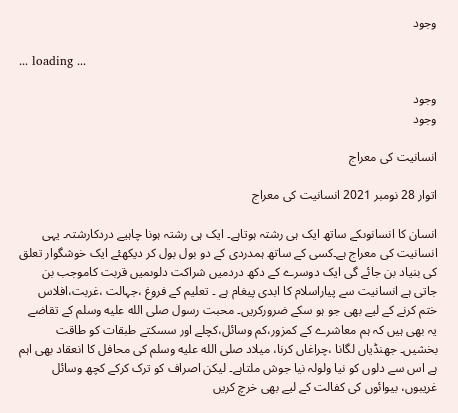وجود

... loading ...

وجود
وجود

انسانیت کی معراج

اتوار 28 نومبر 2021 انسانیت کی معراج

انسان کا انسانوںکے ساتھ ایک ہی رشتہ ہوتاہے۔ ایک ہی رشتہ ہونا چاہیے دردکارشتہ۔ یہی انسانیت کی معراج ہے۔کسی کے ساتھ ہمدردی کے دو بول بول کر دیکھئے ایک خوشگوار تعلق کی بنیاد بن جائے گی ایک دوسرے کے دکھ دردمیں شراکت دلوںمیں قربت کاموجب بن جاتی ہے انسانیت سے پیاراسلام کا ابدی پیغام ہے ۔ تعلیم کے فروغ ،جہالت ،غربت،افلاس ختم کرنے کے لیے بھی جو ہو سکے ضرورکریں۔ محبت رسول صلى الله عليه وسلم کے تقاضے یہ بھی ہیں کہ ہم معاشرے کے کمزور،کم وسائل،کچلے اور سسکتے طبقات کو طاقت بخشیں۔ جھنڈیاں لگانا ،چراغاں کرنا، میلاد صلى الله عليه وسلم کی محافل کا انعقاد بھی اہم ہے اس سے دلوں کو نیا ولولہ نیا جوش ملتاہے۔ لیکن اصراف کو ترک کرکے کچھ وسائل غریبوں، بیوائوں کی کفالت کے لیے بھی خرچ کریں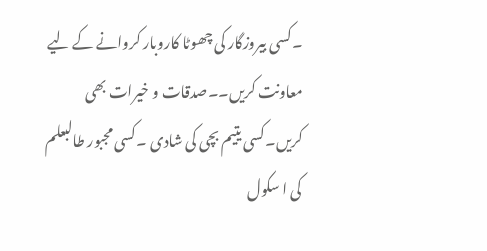۔کسی بیروزگار کی چھوٹا کاروبار کروانے کے لیے معاونت کریں۔۔صدقات و خیرات بھی کریں۔کسی یتیم بچی کی شادی ۔کسی مجبور طالبعلم کی ا سکول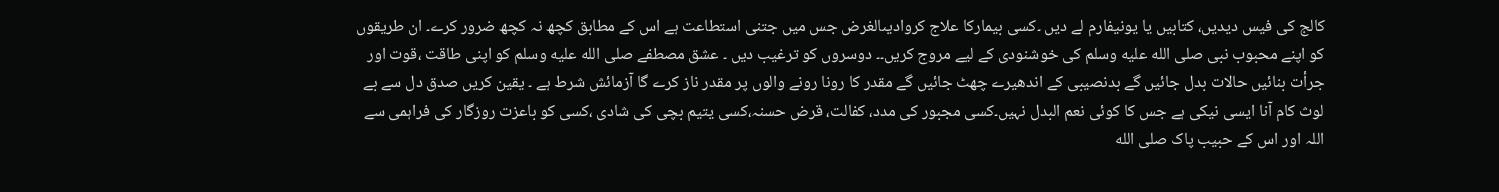کالج کی فیس دیدیں، کتابیں یا یونیفارم لے دیں ۔کسی بیمارکا علاج کروادیںالغرض جس میں جتنی استطاعت ہے اس کے مطابق کچھ نہ کچھ ضرور کرے۔ ان طریقوں کو اپنے محبوب نبی صلى الله عليه وسلم کی خوشنودی کے لیے مروج کریں۔۔ دوسروں کو ترغیب دیں ۔ عشق مصطفے صلى الله عليه وسلم کو اپنی طاقت ،قوت اور جرأت بنائیں حالات بدل جائیں گے بدنصیبی کے اندھیرے چھٹ جائیں گے مقدر کا رونا رونے والوں پر مقدر ناز کرے گا آزمائش شرط ہے ۔ یقین کریں صدق دل سے بے لوث کام آنا ایسی نیکی ہے جس کا کوئی نعم البدل نہیں۔کسی مجبور کی مدد، کفالت، قرض حسنہ،کسی یتیم بچی کی شادی ،کسی کو باعزت روزگار کی فراہمی سے اللہ اور اس کے حبیب پاک صلى الله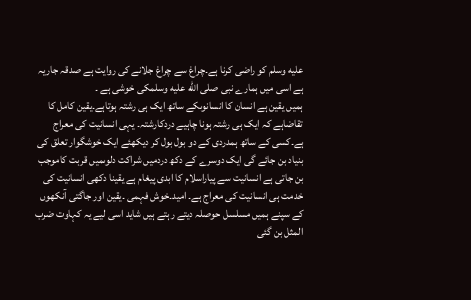عليه وسلم کو راضی کرنا ہے۔چراغ سے چراغ جلانے کی روایت ہے صدقہ جاریہ ہے اسی میں ہمارے نبی صلى الله عليه وسلمکی خوشی ہے ۔
ہمیں یقین ہے انسان کا انسانوںکے ساتھ ایک ہی رشتہ ہوتاہے۔یقین کامل کا تقاضاہے کہ ایک ہی رشتہ ہونا چاہیے دردکارشتہ۔ یہی انسانیت کی معراج ہے۔کسی کے ساتھ ہمدردی کے دو بول بول کر دیکھئے ایک خوشگوار تعلق کی بنیاد بن جائے گی ایک دوسرے کے دکھ دردمیں شراکت دلوںمیں قربت کاموجب بن جاتی ہے انسانیت سے پیاراسلام کا ابدی پیغام ہے یقینا دکھی انسانیت کی خدمت ہی انسانیت کی معراج ہے۔ امید۔خوش فہمی ۔یقین اور جاگتی آنکھوں کے سپنے ہمیں مسلسل حوصلہ دیتے رہتے ہیں شاید اسی لیے یہ کہاوت ضرب المثل بن گئی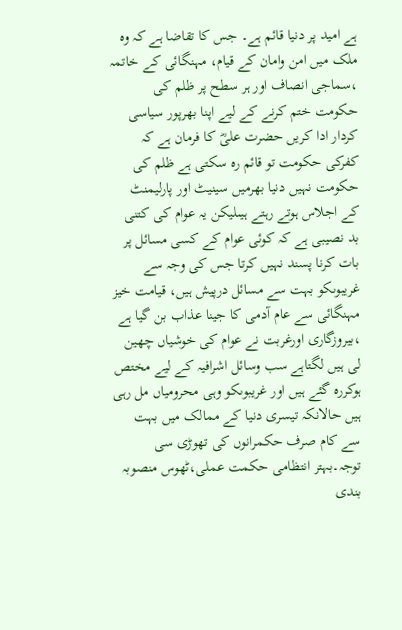ہے امید پر دنیا قائم ہے۔ جس کا تقاضا ہے کہ وہ ملک میں امن وامان کے قیام، مہنگائی کے خاتمہ ،سماجی انصاف اور ہر سطح پر ظلم کی حکومت ختم کرنے کے لیے اپنا بھرپور سیاسی کردار ادا کریں حضرت علیؓ کا فرمان ہے کہ کفرکی حکومت تو قائم رہ سکتی ہے ظلم کی حکومت نہیں دنیا بھرمیں سینیٹ اور پارلیمنٹ کے اجلاس ہوتے رہتے ہیںلیکن یہ عوام کی کتنی بد نصیبی ہے کہ کوئی عوام کے کسی مسائل پر بات کرنا پسند نہیں کرتا جس کی وجہ سے غریبوںکو بہت سے مسائل درپیش ہیں، قیامت خیز مہنگائی سے عام آدمی کا جینا عذاب بن گیا ہے ،بیروزگاری اورغربت نے عوام کی خوشیاں چھین لی ہیں لگتاہے سب وسائل اشرافیہ کے لیے مختص ہوکررہ گئے ہیں اور غریبوںکو وہی محرومیاں مل رہی ہیں حالانکہ تیسری دنیا کے ممالک میں بہت سے کام صرف حکمرانوں کی تھوڑی سی توجہ۔بہتر انتظامی حکمت عملی،ٹھوس منصوبہ بندی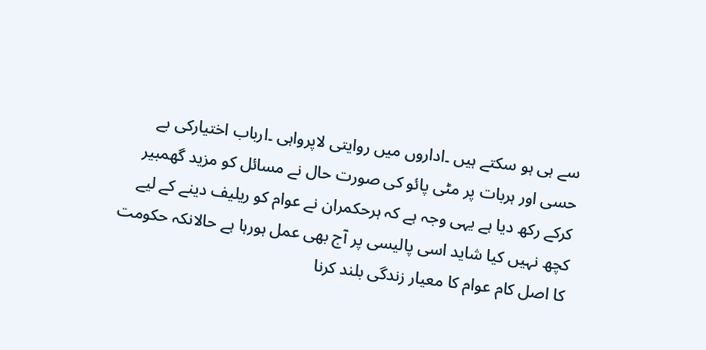سے ہی ہو سکتے ہیں ۔اداروں میں روایتی لاپرواہی ۔ارباب اختیارکی بے حسی اور ہربات پر مٹی پائو کی صورت حال نے مسائل کو مزید گھمبیر کرکے رکھ دیا ہے یہی وجہ ہے کہ ہرحکمران نے عوام کو ریلیف دینے کے لیے کچھ نہیں کیا شاید اسی پالیسی پر آج بھی عمل ہورہا ہے حالانکہ حکومت کا اصل کام عوام کا معیار زندگی بلند کرنا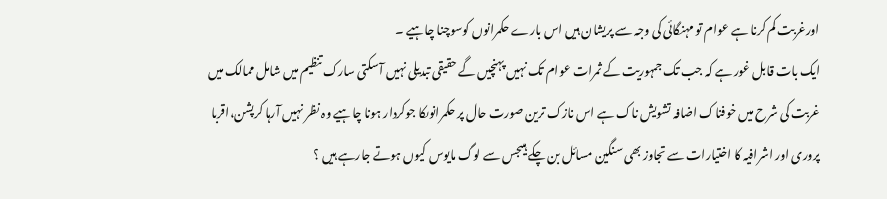اورغربت کم کرنا ہے عوام تو مہنگائی کی وجہ سے پریشان ہیں اس بارے حکمرانوں کوسوچنا چاہیے ۔
ایک بات قابل غور ہے کہ جب تک جمہوریت کے ثمرات عوام تک نہیں پہنچیں گے حقیقی تبدیلی نہیں آسکتی سارک تنظیم میں شامل ممالک میں غربت کی شرح میں خوفناک اضافہ تشویش ناک ہے اس نازک ترین صورت حال پر حکمرانوںکا جوکردار ہونا چاہیے وہ نظر نہیں آرہا کرپشن،اقربا پروری اور اشرافیہ کا اختیارات سے تجاوز بھی سنگین مسائل بن چکے ہیںجس سے لوگ مایوس کیوں ہوتے جارہے ہیں ؟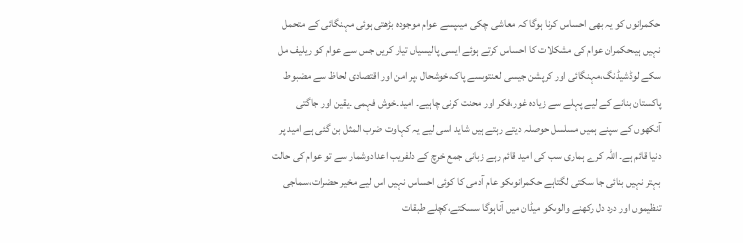حکمرانوں کو یہ بھی احساس کرنا ہوگا کہ معاشی چکی میںپسے عوام موجودہ بڑھتی ہوئی مہنگائی کے متحمل نہیں ہیںحکمران عوام کی مشکلات کا احساس کرتے ہوئے ایسی پالیسیاں تیار کریں جس سے عوام کو ریلیف مل سکے لوڈشیڈنگ،مہنگائی اور کرپشن جیسی لعنتوںسے پاک،خوشحال ،پر امن اور اقتصادی لحاظ سے مضبوط پاکستان بنانے کے لیے پہلے سے زیادہ غور،فکر اور محنت کرنی چاہیے۔ امید۔خوش فہمی ۔یقین اور جاگتی آنکھوں کے سپنے ہمیں مسلسل حوصلہ دیتے رہتے ہیں شاید اسی لیے یہ کہاوت ضرب المثل بن گئی ہے امید پر دنیا قائم ہے۔ اللہ کرے ہماری سب کی امید قائم رہے زبانی جمع خرچ کے دلفریب اعدادوشمار سے تو عوام کی حالت بہتر نہیں بنائی جا سکتی لگتاہے حکمرانوںکو عام آدمی کا کوئی احساس نہیں اس لیے مخیر حضرات،سماجی تنظیموں اور درد دل رکھنے والوںکو میڈان میں آناہوگا سسکتے،کچلے طبقات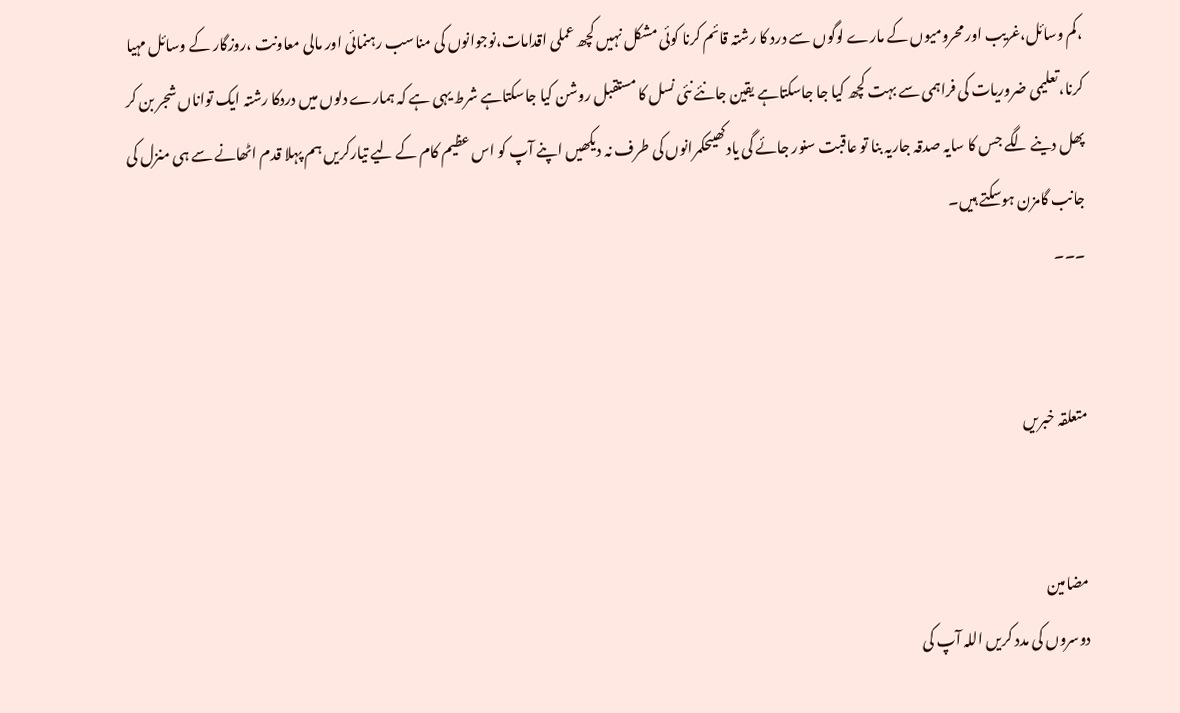،کم وسائل،غریب اور محرومیوں کے مارے لوگوں سے درد کا رشتہ قائم کرنا کوئی مشکل نہیں کچھ عملی اقدامات،نوجوانوں کی مناسب رہنمائی اور مالی معاونت ،روزگار کے وسائل مہیا کرنا،تعلیمی ضروریات کی فراہمی سے بہت کچھ کیا جا جاسکتاہے یقین جانئے نئی نسل کا مستقبل روشن کیا جاسکتاہے شرط یہی ہے کہ ہمارے دلوں میں دردکا رشتہ ایک تواناں شجر بن کر پھل دینے لگے جس کا سایہ صدقہ جاریہ بنا تو عاقبت سنور جائے گی یادکھیںحکمرانوں کی طرف نہ دیکھیں اپنے آپ کو اس عظیم کام کے لیے تیارکریں ہم پہلا قدم اٹھانے سے ہی منزل کی جانب گامزن ہوسکتے ہیں۔
۔۔۔


متعلقہ خبریں


مضامین
دوسروں کی مدد کریں اللہ آپ کی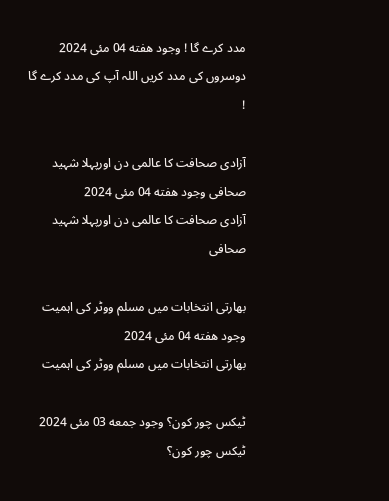مدد کرے گا ! وجود هفته 04 مئی 2024
دوسروں کی مدد کریں اللہ آپ کی مدد کرے گا !

آزادی صحافت کا عالمی دن اورپہلا شہید صحافی وجود هفته 04 مئی 2024
آزادی صحافت کا عالمی دن اورپہلا شہید صحافی

بھارتی انتخابات میں مسلم ووٹر کی اہمیت وجود هفته 04 مئی 2024
بھارتی انتخابات میں مسلم ووٹر کی اہمیت

ٹیکس چور کون؟ وجود جمعه 03 مئی 2024
ٹیکس چور کون؟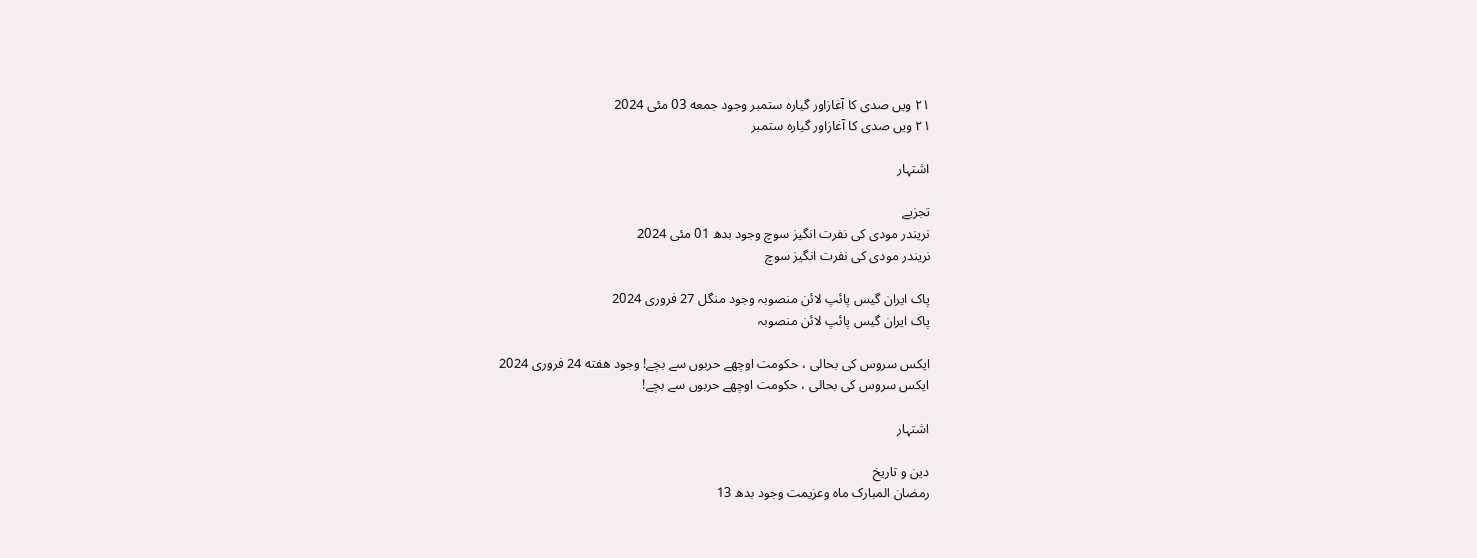٢١ ویں صدی کا آغازاور گیارہ ستمبر وجود جمعه 03 مئی 2024
٢١ ویں صدی کا آغازاور گیارہ ستمبر

اشتہار

تجزیے
نریندر مودی کی نفرت انگیز سوچ وجود بدھ 01 مئی 2024
نریندر مودی کی نفرت انگیز سوچ

پاک ایران گیس پائپ لائن منصوبہ وجود منگل 27 فروری 2024
پاک ایران گیس پائپ لائن منصوبہ

ایکس سروس کی بحالی ، حکومت اوچھے حربوں سے بچے! وجود هفته 24 فروری 2024
ایکس سروس کی بحالی ، حکومت اوچھے حربوں سے بچے!

اشتہار

دین و تاریخ
رمضان المبارک ماہ وعزیمت وجود بدھ 13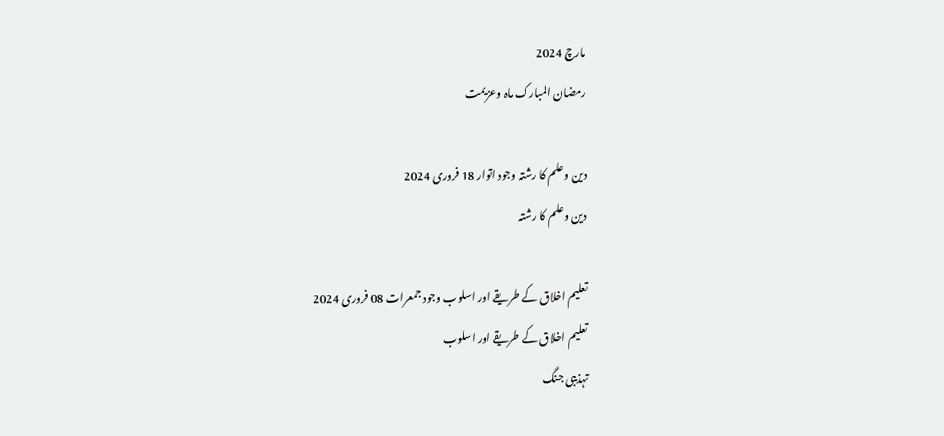مارچ 2024
رمضان المبارک ماہ وعزیمت

دین وعلم کا رشتہ وجود اتوار 18 فروری 2024
دین وعلم کا رشتہ

تعلیم اخلاق کے طریقے اور اسلوب وجود جمعرات 08 فروری 2024
تعلیم اخلاق کے طریقے اور اسلوب
تہذیبی جنگ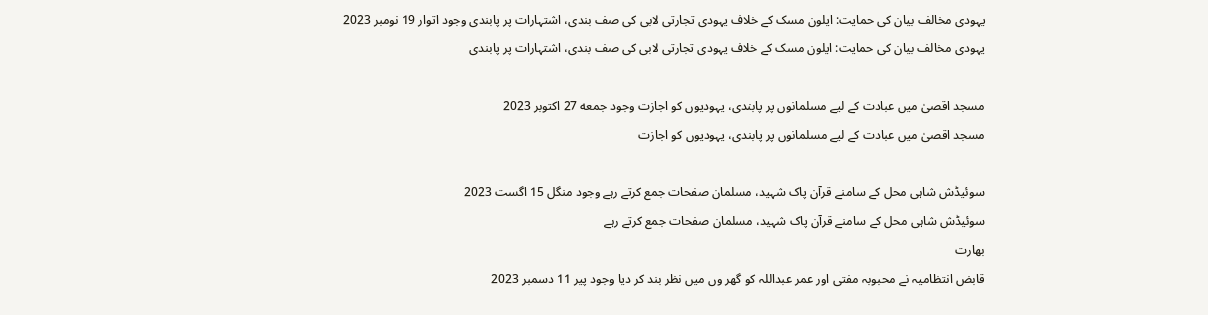یہودی مخالف بیان کی حمایت: ایلون مسک کے خلاف یہودی تجارتی لابی کی صف بندی، اشتہارات پر پابندی وجود اتوار 19 نومبر 2023
یہودی مخالف بیان کی حمایت: ایلون مسک کے خلاف یہودی تجارتی لابی کی صف بندی، اشتہارات پر پابندی

مسجد اقصیٰ میں عبادت کے لیے مسلمانوں پر پابندی، یہودیوں کو اجازت وجود جمعه 27 اکتوبر 2023
مسجد اقصیٰ میں عبادت کے لیے مسلمانوں پر پابندی، یہودیوں کو اجازت

سوئیڈش شاہی محل کے سامنے قرآن پاک شہید، مسلمان صفحات جمع کرتے رہے وجود منگل 15 اگست 2023
سوئیڈش شاہی محل کے سامنے قرآن پاک شہید، مسلمان صفحات جمع کرتے رہے
بھارت
قابض انتظامیہ نے محبوبہ مفتی اور عمر عبداللہ کو گھر وں میں نظر بند کر دیا وجود پیر 11 دسمبر 2023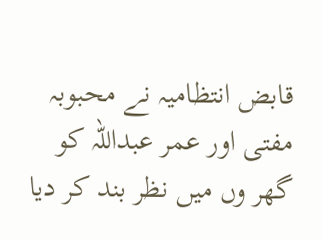قابض انتظامیہ نے محبوبہ مفتی اور عمر عبداللہ کو گھر وں میں نظر بند کر دیا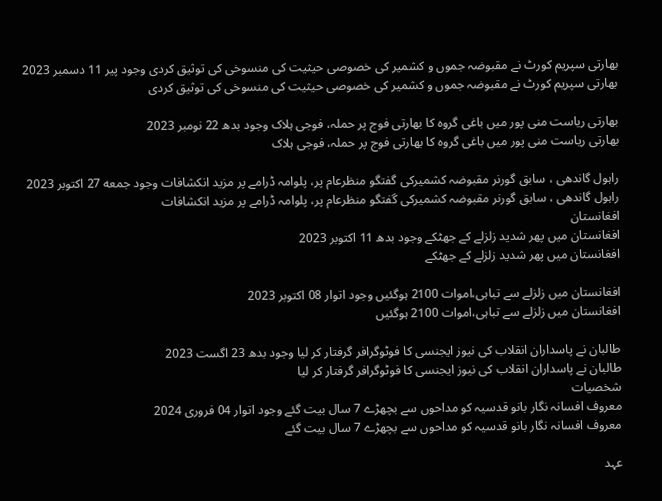بھارتی سپریم کورٹ نے مقبوضہ جموں و کشمیر کی خصوصی حیثیت کی منسوخی کی توثیق کردی وجود پیر 11 دسمبر 2023
بھارتی سپریم کورٹ نے مقبوضہ جموں و کشمیر کی خصوصی حیثیت کی منسوخی کی توثیق کردی

بھارتی ریاست منی پور میں باغی گروہ کا بھارتی فوج پر حملہ، فوجی ہلاک وجود بدھ 22 نومبر 2023
بھارتی ریاست منی پور میں باغی گروہ کا بھارتی فوج پر حملہ، فوجی ہلاک

راہول گاندھی ، سابق گورنر مقبوضہ کشمیرکی گفتگو منظرعام پر، پلوامہ ڈرامے پر مزید انکشافات وجود جمعه 27 اکتوبر 2023
راہول گاندھی ، سابق گورنر مقبوضہ کشمیرکی گفتگو منظرعام پر، پلوامہ ڈرامے پر مزید انکشافات
افغانستان
افغانستان میں پھر شدید زلزلے کے جھٹکے وجود بدھ 11 اکتوبر 2023
افغانستان میں پھر شدید زلزلے کے جھٹکے

افغانستان میں زلزلے سے تباہی،اموات 2100 ہوگئیں وجود اتوار 08 اکتوبر 2023
افغانستان میں زلزلے سے تباہی،اموات 2100 ہوگئیں

طالبان نے پاسداران انقلاب کی نیوز ایجنسی کا فوٹوگرافر گرفتار کر لیا وجود بدھ 23 اگست 2023
طالبان نے پاسداران انقلاب کی نیوز ایجنسی کا فوٹوگرافر گرفتار کر لیا
شخصیات
معروف افسانہ نگار بانو قدسیہ کو مداحوں سے بچھڑے 7 سال بیت گئے وجود اتوار 04 فروری 2024
معروف افسانہ نگار بانو قدسیہ کو مداحوں سے بچھڑے 7 سال بیت گئے

عہد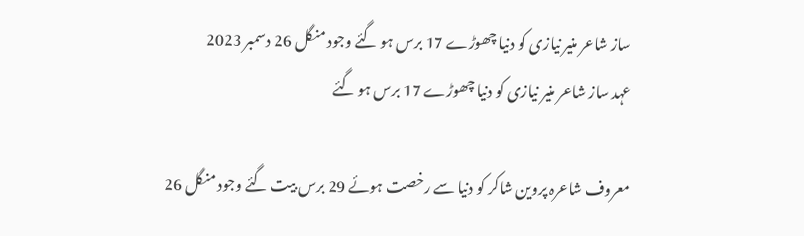ساز شاعر منیر نیازی کو دنیا چھوڑے 17 برس ہو گئے وجود منگل 26 دسمبر 2023
عہد ساز شاعر منیر نیازی کو دنیا چھوڑے 17 برس ہو گئے

معروف شاعرہ پروین شاکر کو دنیا سے رخصت ہوئے 29 برس بیت گئے وجود منگل 26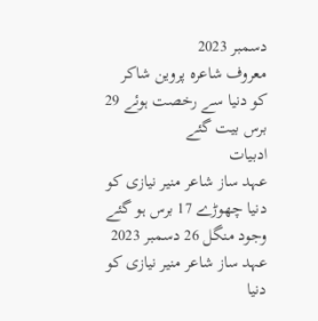دسمبر 2023
معروف شاعرہ پروین شاکر کو دنیا سے رخصت ہوئے 29 برس بیت گئے
ادبیات
عہد ساز شاعر منیر نیازی کو دنیا چھوڑے 17 برس ہو گئے وجود منگل 26 دسمبر 2023
عہد ساز شاعر منیر نیازی کو دنیا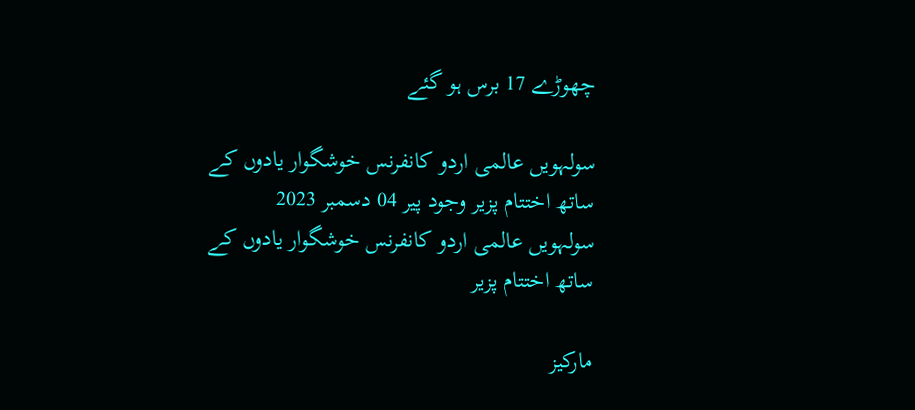چھوڑے 17 برس ہو گئے

سولہویں عالمی اردو کانفرنس خوشگوار یادوں کے ساتھ اختتام پزیر وجود پیر 04 دسمبر 2023
سولہویں عالمی اردو کانفرنس خوشگوار یادوں کے ساتھ اختتام پزیر

مارکیز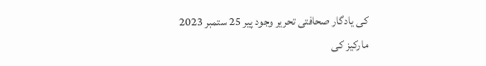کی یادگار صحافتی تحریر وجود پیر 25 ستمبر 2023
مارکیز کی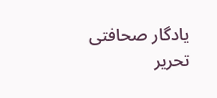یادگار صحافتی تحریر